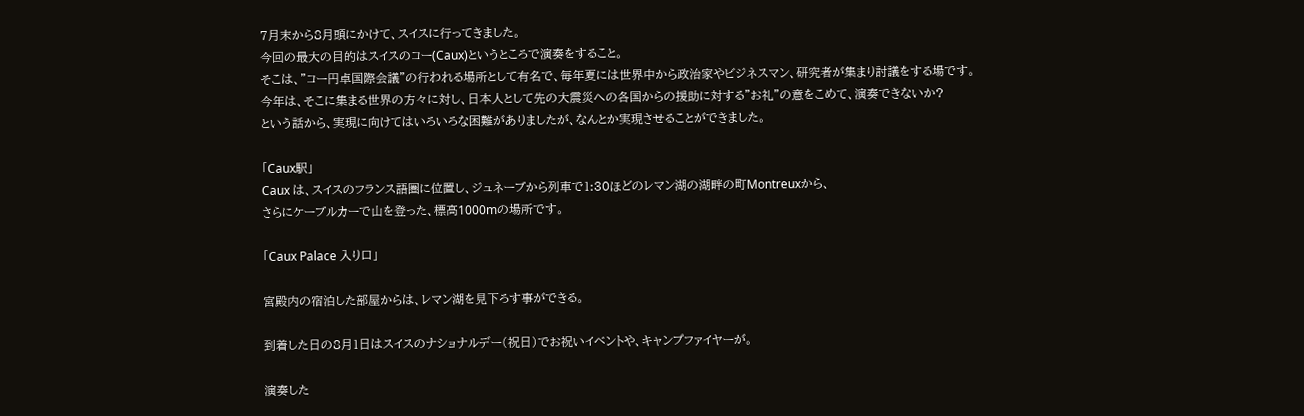7月末から8月頭にかけて、スイスに行ってきました。
今回の最大の目的はスイスのコー(Caux)というところで演奏をすること。
そこは、”コー円卓国際会議”の行われる場所として有名で、毎年夏には世界中から政治家やビジネスマン、研究者が集まり討議をする場です。
今年は、そこに集まる世界の方々に対し、日本人として先の大震災への各国からの援助に対する”お礼”の意をこめて、演奏できないか?
という話から、実現に向けてはいろいろな困難がありましたが、なんとか実現させることができました。

「Caux駅」
Caux は、スイスのフランス語圏に位置し、ジュネーブから列車で1:30ほどのレマン湖の湖畔の町Montreuxから、
さらにケーブルカーで山を登った、標高1000mの場所です。

「Caux Palace 入り口」

宮殿内の宿泊した部屋からは、レマン湖を見下ろす事ができる。

到着した日の8月1日はスイスのナショナルデー(祝日)でお祝いイベントや、キャンプファイヤーが。

演奏した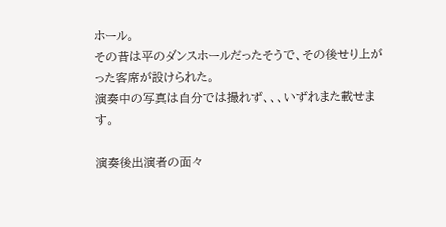ホール。
その昔は平のダンスホールだったそうで、その後せり上がった客席が設けられた。
演奏中の写真は自分では撮れず、、、いずれまた載せます。

演奏後出演者の面々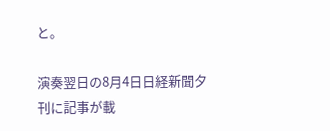と。

演奏翌日の8月4日日経新聞夕刊に記事が載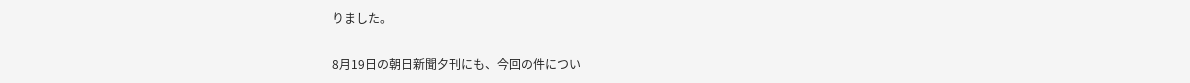りました。

8月19日の朝日新聞夕刊にも、今回の件につい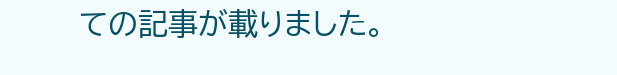ての記事が載りました。